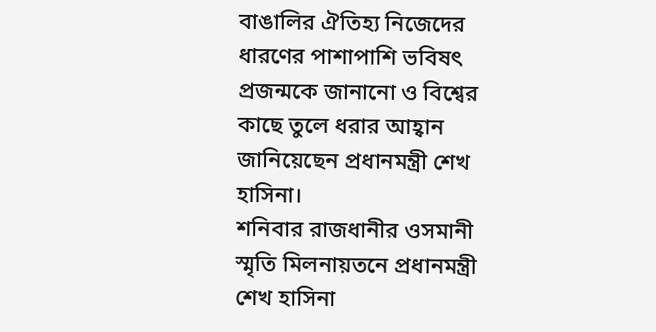বাঙালির ঐতিহ্য নিজেদের ধারণের পাশাপাশি ভবিষৎ প্রজন্মকে জানানো ও বিশ্বের কাছে তুলে ধরার আহ্বান জানিয়েছেন প্রধানমন্ত্রী শেখ হাসিনা।
শনিবার রাজধানীর ওসমানী স্মৃতি মিলনায়তনে প্রধানমন্ত্রী শেখ হাসিনা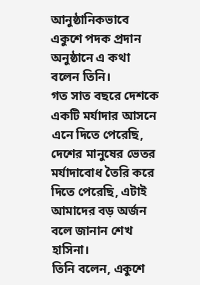আনুষ্ঠানিকভাবে একুশে পদক প্রদান অনুষ্ঠানে এ কথা বলেন তিনি।
গত সাত বছরে দেশকে একটি মর্যাদার আসনে এনে দিতে পেরেছি, দেশের মানুষের ভেতর মর্যাদাবোধ তৈরি করে দিতে পেরেছি, এটাই আমাদের বড় অর্জন বলে জানান শেখ হাসিনা।
তিনি বলেন, একুশে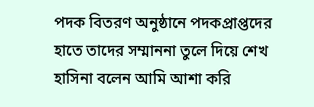পদক বিতরণ অনুষ্ঠানে পদকপ্রাপ্তদের হাতে তাদের সম্মাননা তুলে দিয়ে শেখ হাসিনা বলেন আমি আশা করি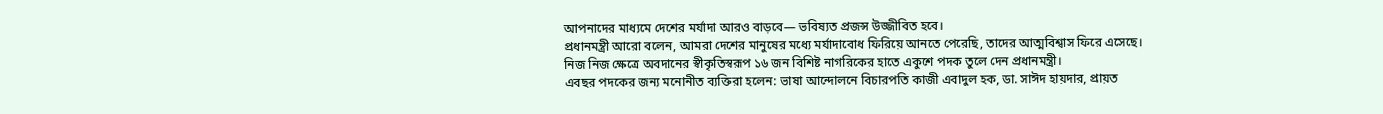আপনাদের মাধ্যমে দেশের মর্যাদা আরও বাড়বে— ভবিষ্যত প্রজন্স উজ্জীবিত হবে।
প্রধানমন্ত্রী আরো বলেন, আমরা দেশের মানুষের মধ্যে মর্যাদাবোধ ফিরিয়ে আনতে পেরেছি, তাদের আত্মবিশ্বাস ফিরে এসেছে।
নিজ নিজ ক্ষেত্রে অবদানের স্বীকৃতিস্বরূপ ১৬ জন বিশিষ্ট নাগরিকের হাতে একুশে পদক তুলে দেন প্রধানমন্ত্রী।
এবছর পদকের জন্য মনোনীত ব্যক্তিরা হলেন: ভাষা আন্দোলনে বিচারপতি কাজী এবাদুল হক, ডা. সাঈদ হায়দার, প্রায়ত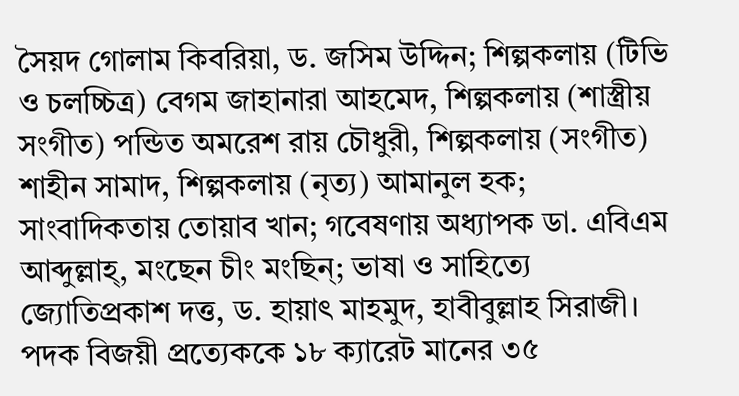সৈয়দ গোলাম কিবরিয়া, ড. জসিম উদ্দিন; শিল্পকলায় (টিভি ও চলচ্চিত্র) বেগম জাহানারা আহমেদ, শিল্পকলায় (শাস্ত্রীয় সংগীত) পন্ডিত অমরেশ রায় চৌধুরী, শিল্পকলায় (সংগীত) শাহীন সামাদ, শিল্পকলায় (নৃত্য) আমানুল হক; সাংবাদিকতায় তোয়াব খান; গবেষণায় অধ্যাপক ডা. এবিএম আব্দুল্লাহ্, মংছেন চীং মংছিন্; ভাষা ও সাহিত্যে জ্যোতিপ্রকাশ দত্ত, ড. হায়াৎ মাহমুদ, হাবীবুল্লাহ সিরাজী।
পদক বিজয়ী প্রত্যেককে ১৮ ক্যারেট মানের ৩৫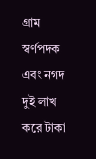গ্রাম স্বর্ণপদক এবং নগদ দুই লাখ করে টাকা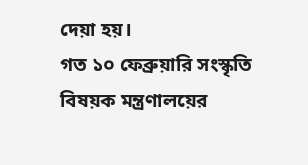দেয়া হয়।
গত ১০ ফেব্রুয়ারি সংস্কৃতি বিষয়ক মন্ত্রণালয়ের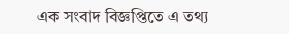এক সংবাদ বিজ্ঞপ্তিতে এ তথ্য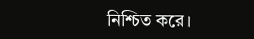নিশ্চিত করে।